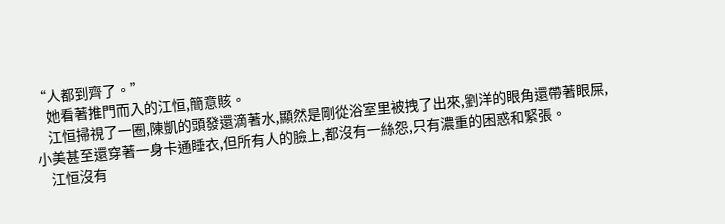“人都到齊了。”
    她看著推門而入的江恒,簡意賅。
    江恒掃視了一圈,陳凱的頭發還滴著水,顯然是剛從浴室里被拽了出來,劉洋的眼角還帶著眼屎,小美甚至還穿著一身卡通睡衣,但所有人的臉上,都沒有一絲怨,只有濃重的困惑和緊張。
    江恒沒有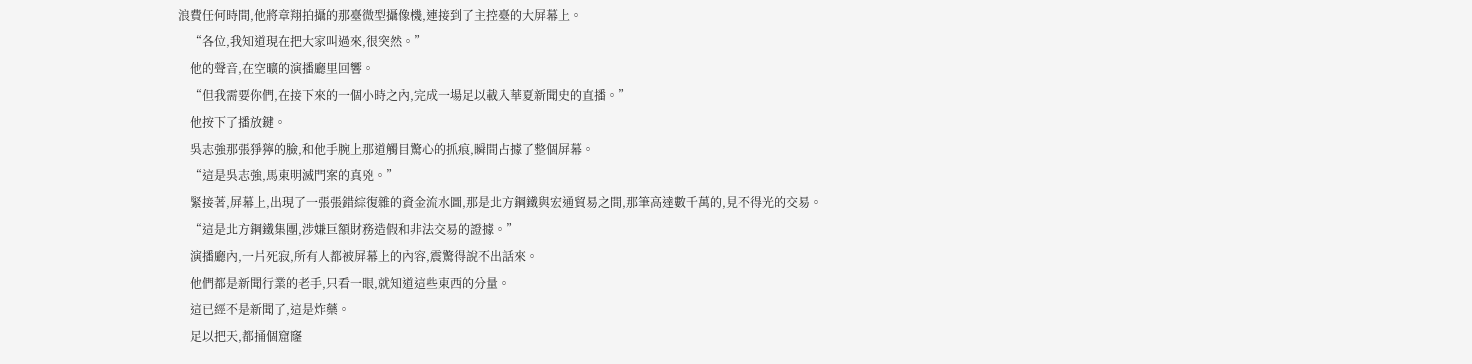浪費任何時間,他將章翔拍攝的那臺微型攝像機,連接到了主控臺的大屏幕上。
    “各位,我知道現在把大家叫過來,很突然。”
    他的聲音,在空曠的演播廳里回響。
    “但我需要你們,在接下來的一個小時之內,完成一場足以載入華夏新聞史的直播。”
    他按下了播放鍵。
    吳志強那張猙獰的臉,和他手腕上那道觸目驚心的抓痕,瞬間占據了整個屏幕。
    “這是吳志強,馬東明滅門案的真兇。”
    緊接著,屏幕上,出現了一張張錯綜復雜的資金流水圖,那是北方鋼鐵與宏通貿易之間,那筆高達數千萬的,見不得光的交易。
    “這是北方鋼鐵集團,涉嫌巨額財務造假和非法交易的證據。”
    演播廳內,一片死寂,所有人都被屏幕上的內容,震驚得說不出話來。
    他們都是新聞行業的老手,只看一眼,就知道這些東西的分量。
    這已經不是新聞了,這是炸藥。
    足以把天,都捅個窟窿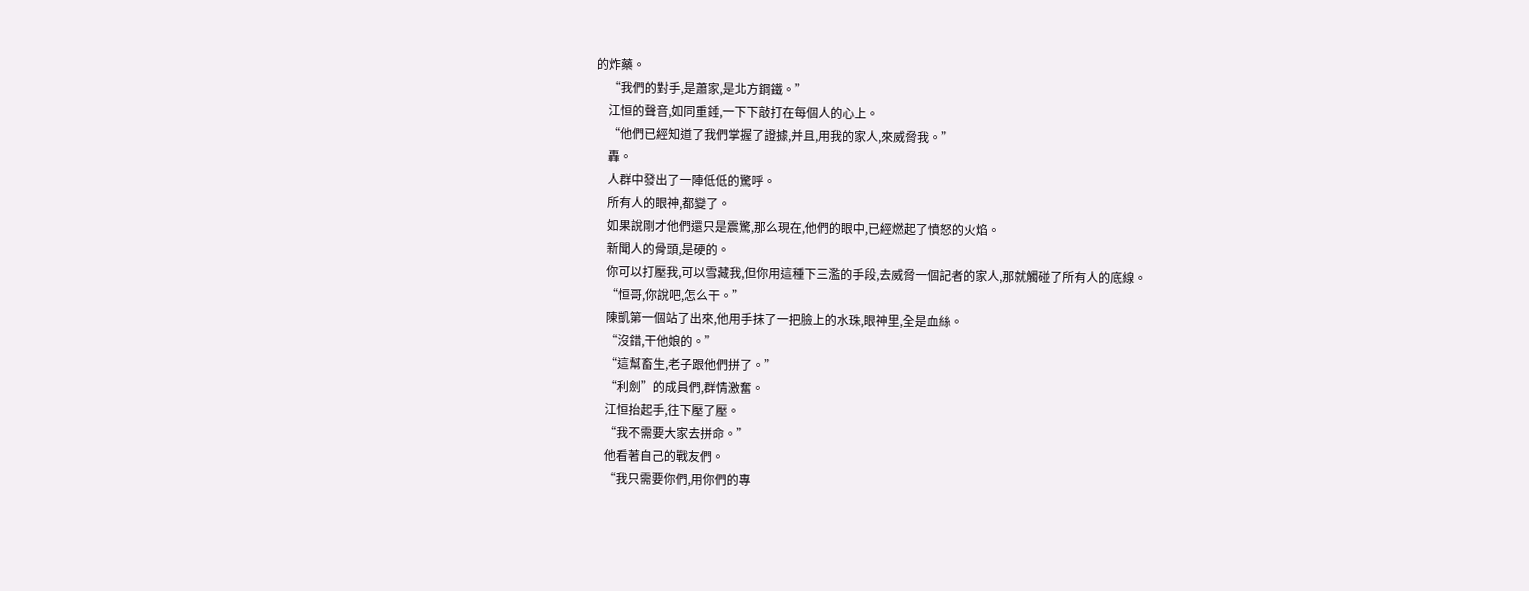的炸藥。
    “我們的對手,是蕭家,是北方鋼鐵。”
    江恒的聲音,如同重錘,一下下敲打在每個人的心上。
    “他們已經知道了我們掌握了證據,并且,用我的家人,來威脅我。”
    轟。
    人群中發出了一陣低低的驚呼。
    所有人的眼神,都變了。
    如果說剛才他們還只是震驚,那么現在,他們的眼中,已經燃起了憤怒的火焰。
    新聞人的骨頭,是硬的。
    你可以打壓我,可以雪藏我,但你用這種下三濫的手段,去威脅一個記者的家人,那就觸碰了所有人的底線。
    “恒哥,你說吧,怎么干。”
    陳凱第一個站了出來,他用手抹了一把臉上的水珠,眼神里,全是血絲。
    “沒錯,干他娘的。”
    “這幫畜生,老子跟他們拼了。”
    “利劍”的成員們,群情激奮。
    江恒抬起手,往下壓了壓。
    “我不需要大家去拼命。”
    他看著自己的戰友們。
    “我只需要你們,用你們的專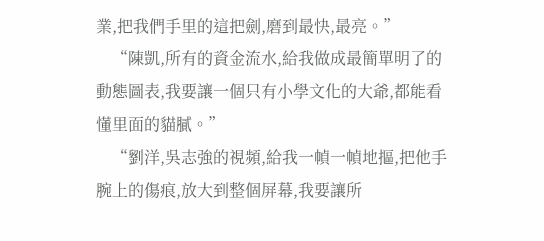業,把我們手里的這把劍,磨到最快,最亮。”
    “陳凱,所有的資金流水,給我做成最簡單明了的動態圖表,我要讓一個只有小學文化的大爺,都能看懂里面的貓膩。”
    “劉洋,吳志強的視頻,給我一幀一幀地摳,把他手腕上的傷痕,放大到整個屏幕,我要讓所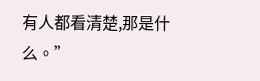有人都看清楚,那是什么。”